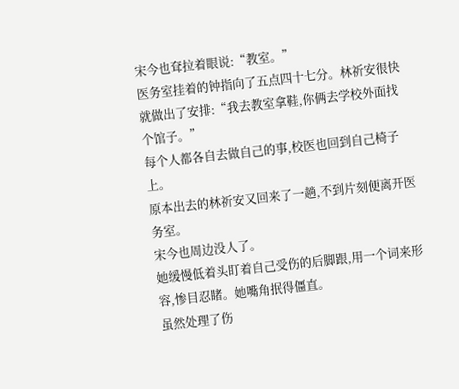宋今也耷拉着眼说:“教室。”
医务室挂着的钟指向了五点四十七分。林祈安很快就做出了安排:“我去教室拿鞋,你俩去学校外面找个馆子。”
每个人都各自去做自己的事,校医也回到自己椅子上。
原本出去的林祈安又回来了一趟,不到片刻便离开医务室。
宋今也周边没人了。
她缓慢低着头盯着自己受伤的后脚跟,用一个词来形容,惨目忍睹。她嘴角抿得僵直。
虽然处理了伤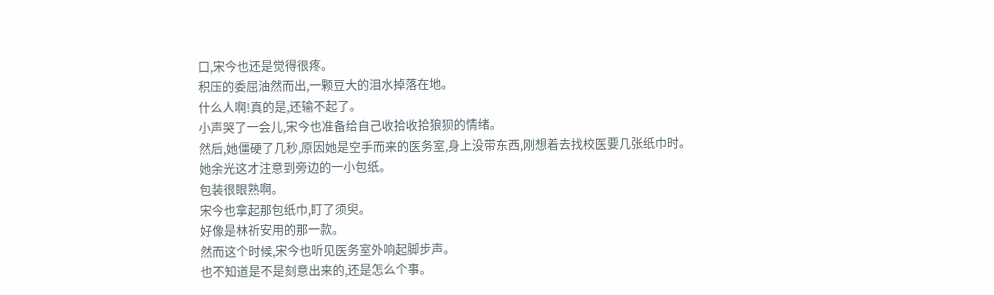口,宋今也还是觉得很疼。
积压的委屈油然而出,一颗豆大的泪水掉落在地。
什么人啊!真的是,还输不起了。
小声哭了一会儿,宋今也准备给自己收拾收拾狼狈的情绪。
然后,她僵硬了几秒,原因她是空手而来的医务室,身上没带东西,刚想着去找校医要几张纸巾时。
她余光这才注意到旁边的一小包纸。
包装很眼熟啊。
宋今也拿起那包纸巾,盯了须臾。
好像是林祈安用的那一款。
然而这个时候,宋今也听见医务室外响起脚步声。
也不知道是不是刻意出来的,还是怎么个事。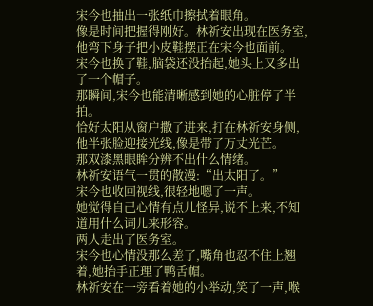宋今也抽出一张纸巾擦拭着眼角。
像是时间把握得刚好。林祈安出现在医务室,他弯下身子把小皮鞋摆正在宋今也面前。
宋今也换了鞋,脑袋还没抬起,她头上又多出了一个帽子。
那瞬间,宋今也能清晰感到她的心脏停了半拍。
恰好太阳从窗户撒了进来,打在林祈安身侧,他半张脸迎接光线,像是带了万丈光芒。
那双漆黑眼眸分辨不出什么情绪。
林祈安语气一贯的散漫:“出太阳了。”
宋今也收回视线,很轻地嗯了一声。
她觉得自己心情有点儿怪异,说不上来,不知道用什么词儿来形容。
两人走出了医务室。
宋今也心情没那么差了,嘴角也忍不住上翘着,她抬手正理了鸭舌帽。
林祈安在一旁看着她的小举动,笑了一声,喉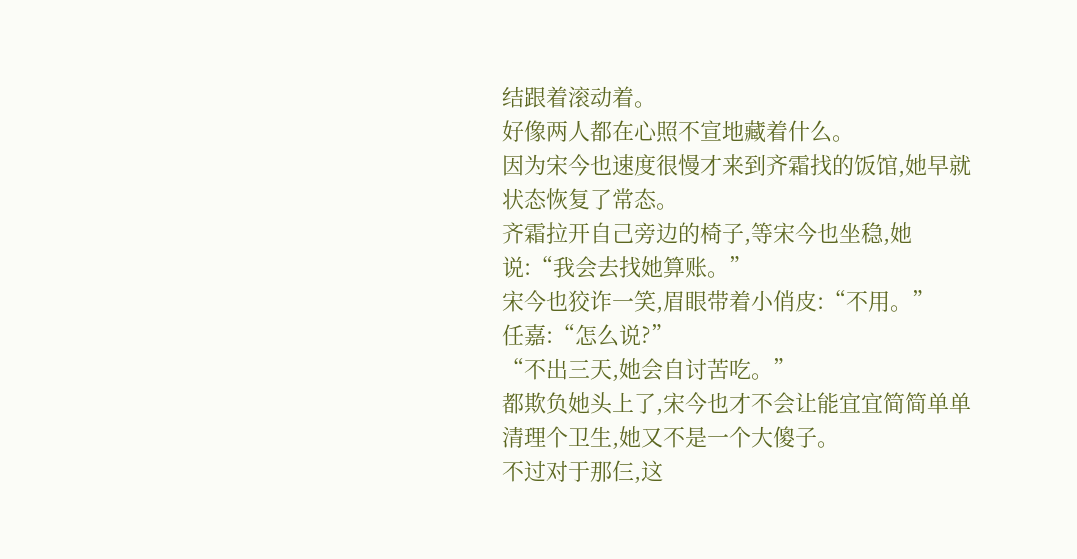结跟着滚动着。
好像两人都在心照不宣地藏着什么。
因为宋今也速度很慢才来到齐霜找的饭馆,她早就状态恢复了常态。
齐霜拉开自己旁边的椅子,等宋今也坐稳,她说:“我会去找她算账。”
宋今也狡诈一笑,眉眼带着小俏皮:“不用。”
任嘉:“怎么说?”
“不出三天,她会自讨苦吃。”
都欺负她头上了,宋今也才不会让能宜宜简简单单清理个卫生,她又不是一个大傻子。
不过对于那仨,这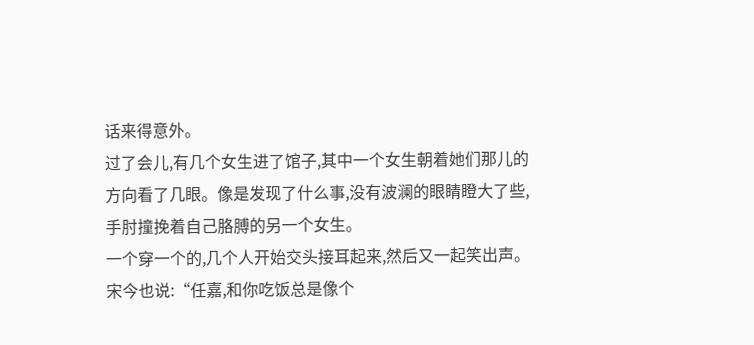话来得意外。
过了会儿,有几个女生进了馆子,其中一个女生朝着她们那儿的方向看了几眼。像是发现了什么事,没有波澜的眼睛瞪大了些,手肘撞挽着自己胳膊的另一个女生。
一个穿一个的,几个人开始交头接耳起来,然后又一起笑出声。
宋今也说:“任嘉,和你吃饭总是像个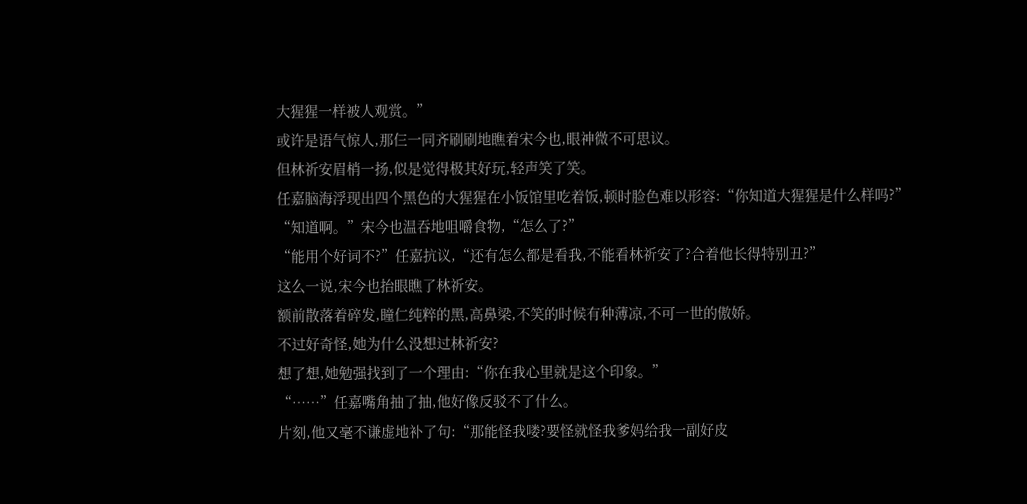大猩猩一样被人观赏。”
或许是语气惊人,那仨一同齐刷刷地瞧着宋今也,眼神微不可思议。
但林祈安眉梢一扬,似是觉得极其好玩,轻声笑了笑。
任嘉脑海浮现出四个黑色的大猩猩在小饭馆里吃着饭,顿时脸色难以形容:“你知道大猩猩是什么样吗?”
“知道啊。”宋今也温吞地咀嚼食物,“怎么了?”
“能用个好词不?”任嘉抗议,“还有怎么都是看我,不能看林祈安了?合着他长得特别丑?”
这么一说,宋今也抬眼瞧了林祈安。
额前散落着碎发,瞳仁纯粹的黑,高鼻梁,不笑的时候有种薄凉,不可一世的傲娇。
不过好奇怪,她为什么没想过林祈安?
想了想,她勉强找到了一个理由:“你在我心里就是这个印象。”
“……”任嘉嘴角抽了抽,他好像反驳不了什么。
片刻,他又毫不谦虚地补了句:“那能怪我喽?要怪就怪我爹妈给我一副好皮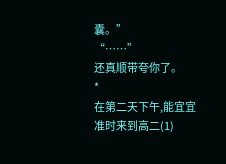囊。”
“……”
还真顺带夸你了。
*
在第二天下午,能宜宜准时来到高二(1)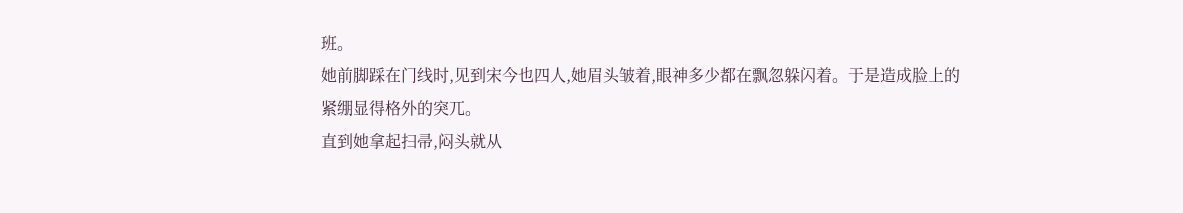班。
她前脚踩在门线时,见到宋今也四人,她眉头皱着,眼神多少都在飘忽躲闪着。于是造成脸上的紧绷显得格外的突兀。
直到她拿起扫帚,闷头就从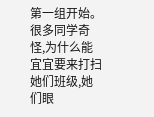第一组开始。
很多同学奇怪,为什么能宜宜要来打扫她们班级,她们眼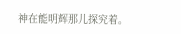神在能明辉那儿探究着。